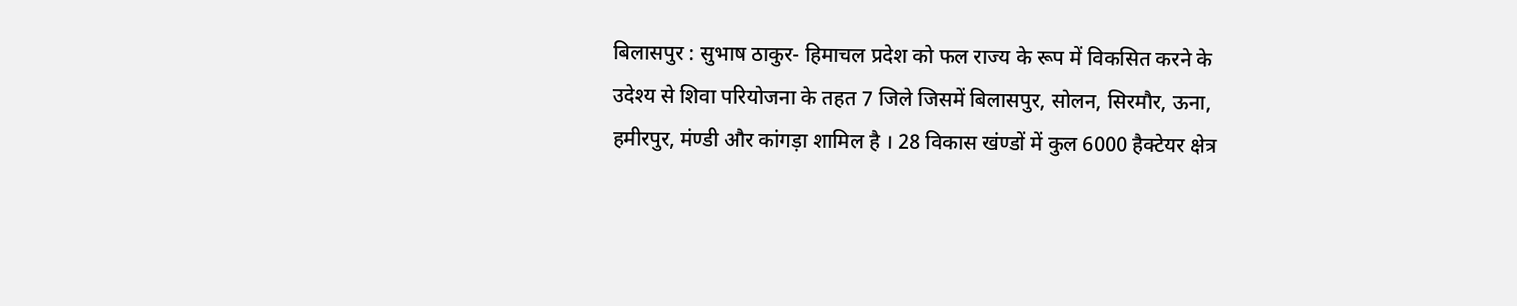बिलासपुर : सुभाष ठाकुर- हिमाचल प्रदेश को फल राज्य के रूप में विकसित करने के उदेश्य से शिवा परियोजना के तहत 7 जिले जिसमें बिलासपुर, सोलन, सिरमौर, ऊना, हमीरपुर, मंण्डी और कांगड़ा शामिल है । 28 विकास खंण्डों में कुल 6000 हैक्टेयर क्षेत्र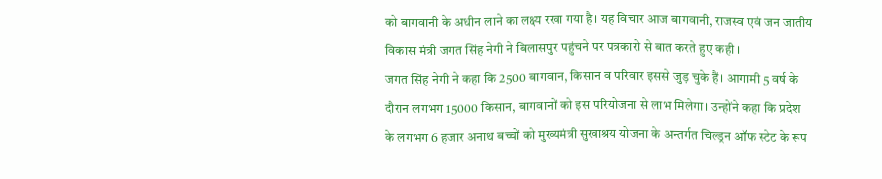को बागवानी के अधीन लाने का लक्ष्य रखा गया है। यह विचार आज बागवानी, राजस्व एवं जन जातीय विकास मंत्री जगत सिंह नेगी ने बिलासपुर पहुंचने पर पत्रकारो से बात करते हुए कही ।
जगत सिंह नेगी ने कहा कि 2500 बागवान, किसान व परिवार इससे जुड़ चुके हैं। आगामी 5 वर्ष के दौरान लगभग 15000 किसान, बागवानों को इस परियोजना से लाभ मिलेगा। उन्होंने कहा कि प्रदेश के लगभग 6 हजार अनाथ बच्चों को मुख्यमंत्री सुखाश्रय योजना के अन्तर्गत चिल्ड्रन ऑफ स्टेट के रूप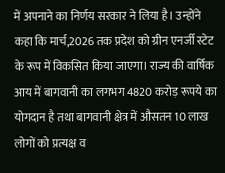में अपनाने का निर्णय सरकार ने लिया है। उन्होंने कहा कि मार्च,2026 तक प्रदेश को ग्रीन एनर्जी स्टेट के रूप में विकसित किया जाएगा। राज्य की वार्षिक आय में बागवानी का लगभग 4820 करोड़ रूपये का योगदान है तथा बागवानी क्षेत्र में औसतन 10 लाख लोगों को प्रत्यक्ष व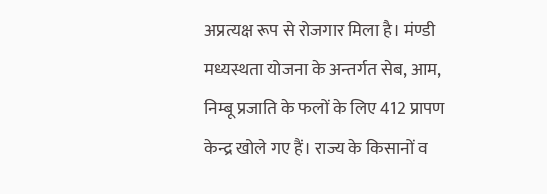अप्रत्यक्ष रूप से रोजगार मिला है। मंण्डी मध्यस्थता योजना के अन्तर्गत सेब, आम, निम्बू प्रजाति के फलों के लिए 412 प्रापण केन्द्र खोले गए हैं। राज्य के किसानों व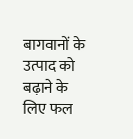बागवानों के उत्पाद को बढ़ाने के लिए फल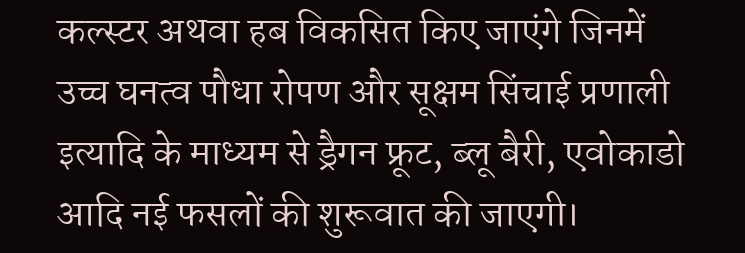कल्स्टर अथवा हब विकसित किए जाएंगे जिनमें उच्च घनत्व पौधा रोपण और सूक्षम सिंचाई प्रणाली इत्यादि के माध्यम से ड्रैगन फ्रूट, ब्लू बैरी, एवोकाडो आदि नई फसलों की शुरूवात की जाएगी।